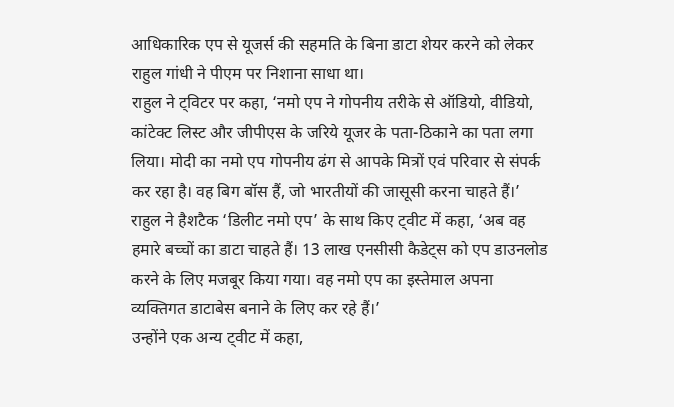आधिकारिक एप से यूजर्स की सहमति के बिना डाटा शेयर करने को लेकर राहुल गांधी ने पीएम पर निशाना साधा था।
राहुल ने ट्विटर पर कहा, ‘नमो एप ने गोपनीय तरीके से ऑडियो, वीडियो, कांटेक्ट लिस्ट और जीपीएस के जरिये यूजर के पता-ठिकाने का पता लगा लिया। मोदी का नमो एप गोपनीय ढंग से आपके मित्रों एवं परिवार से संपर्क कर रहा है। वह बिग बॉस हैं, जो भारतीयों की जासूसी करना चाहते हैं।’
राहुल ने हैशटैक ‘डिलीट नमो एप’ के साथ किए ट्वीट में कहा, ‘अब वह हमारे बच्चों का डाटा चाहते हैं। 13 लाख एनसीसी कैडेट्स को एप डाउनलोड करने के लिए मजबूर किया गया। वह नमो एप का इस्तेमाल अपना व्यक्तिगत डाटाबेस बनाने के लिए कर रहे हैं।’
उन्होंने एक अन्य ट्वीट में कहा,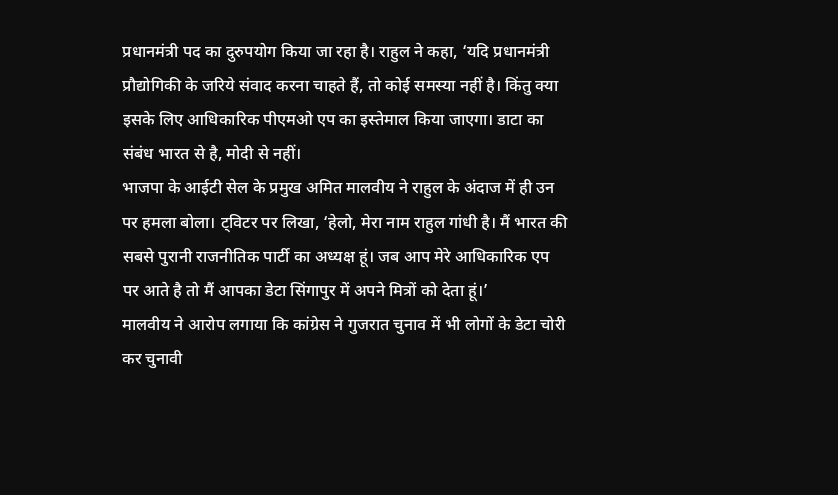प्रधानमंत्री पद का दुरुपयोग किया जा रहा है। राहुल ने कहा, ‘यदि प्रधानमंत्री प्रौद्योगिकी के जरिये संवाद करना चाहते हैं, तो कोई समस्या नहीं है। किंतु क्या इसके लिए आधिकारिक पीएमओ एप का इस्तेमाल किया जाएगा। डाटा का संबंध भारत से है, मोदी से नहीं।
भाजपा के आईटी सेल के प्रमुख अमित मालवीय ने राहुल के अंदाज में ही उन पर हमला बोला। ट्विटर पर लिखा, ‘हेलो, मेरा नाम राहुल गांधी है। मैं भारत की सबसे पुरानी राजनीतिक पार्टी का अध्यक्ष हूं। जब आप मेरे आधिकारिक एप पर आते है तो मैं आपका डेटा सिंगापुर में अपने मित्रों को देता हूं।’
मालवीय ने आरोप लगाया कि कांग्रेस ने गुजरात चुनाव में भी लोगों के डेटा चोरी कर चुनावी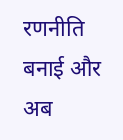रणनीति बनाई और अब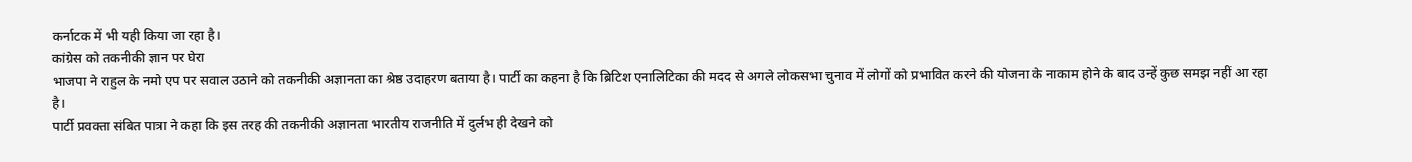कर्नाटक में भी यही किया जा रहा है।
कांग्रेस को तकनीकी ज्ञान पर घेरा
भाजपा ने राहुल के नमो एप पर सवाल उठाने को तकनीकी अज्ञानता का श्रेष्ठ उदाहरण बताया है। पार्टी का कहना है कि ब्रिटिश एनालिटिका की मदद से अगले लोकसभा चुनाव में लोगों को प्रभावित करने की योजना के नाकाम होने के बाद उन्हें कुछ समझ नहीं आ रहा है।
पार्टी प्रवक्ता संबित पात्रा ने कहा कि इस तरह की तकनीकी अज्ञानता भारतीय राजनीति में दुर्लभ ही देखने को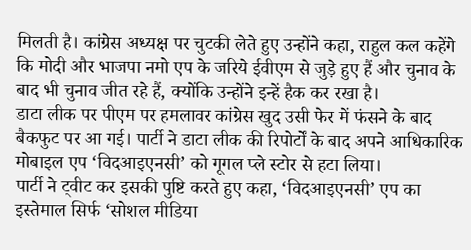मिलती है। कांग्रेस अध्यक्ष पर चुटकी लेते हुए उन्होंने कहा, राहुल कल कहेंगे कि मोदी और भाजपा नमो एप के जरिये ईवीएम से जुड़े हुए हैं और चुनाव के बाद भी चुनाव जीत रहे हैं, क्योंकि उन्होंने इन्हें हैक कर रखा है।
डाटा लीक पर पीएम पर हमलावर कांग्रेस खुद उसी फेर में फंसने के बाद बैकफुट पर आ गई। पार्टी ने डाटा लीक की रिपोर्टों के बाद अपने आधिकारिक मोबाइल एप ‘विदआइएनसी’ को गूगल प्ले स्टोर से हटा लिया।
पार्टी ने ट्वीट कर इसकी पुष्टि करते हुए कहा, ‘विदआइएनसी’ एप का इस्तेमाल सिर्फ ‘सोशल मीडिया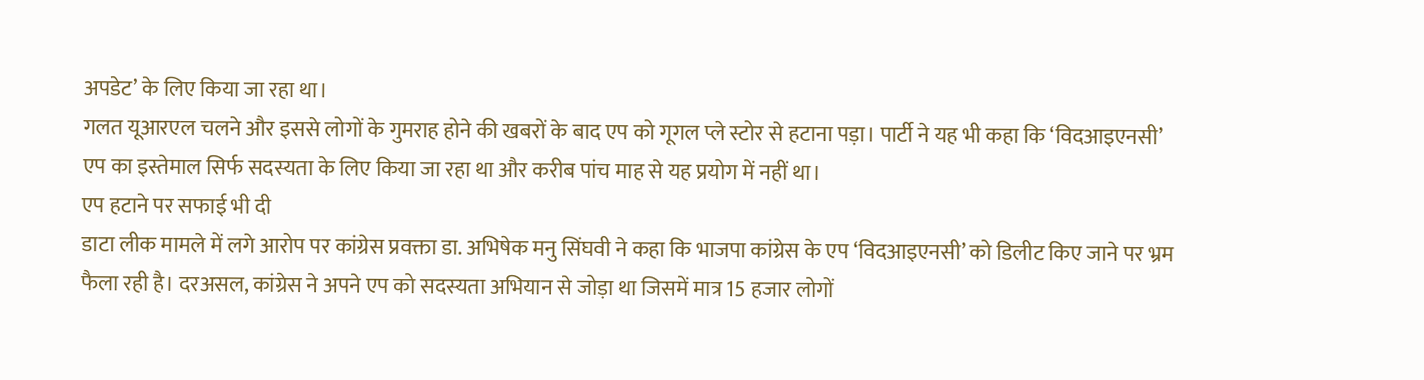अपडेट’ के लिए किया जा रहा था।
गलत यूआरएल चलने और इससे लोगों के गुमराह होने की खबरों के बाद एप को गूगल प्ले स्टोर से हटाना पड़ा। पार्टी ने यह भी कहा कि ‘विदआइएनसी’ एप का इस्तेमाल सिर्फ सदस्यता के लिए किया जा रहा था और करीब पांच माह से यह प्रयोग में नहीं था।
एप हटाने पर सफाई भी दी
डाटा लीक मामले में लगे आरोप पर कांग्रेस प्रवक्ता डा. अभिषेक मनु सिंघवी ने कहा कि भाजपा कांग्रेस के एप ‘विदआइएनसी’ को डिलीट किए जाने पर भ्रम फैला रही है। दरअसल, कांग्रेस ने अपने एप को सदस्यता अभियान से जोड़ा था जिसमें मात्र 15 हजार लोगों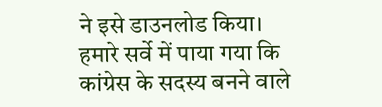ने इसे डाउनलोड किया।
हमारे सर्वे में पाया गया कि कांग्रेस के सदस्य बनने वाले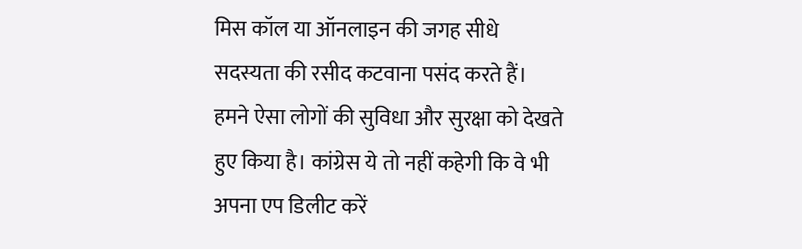मिस कॉल या ऑनलाइन की जगह सीधे सदस्यता की रसीद कटवाना पसंद करते हैं। हमने ऐसा लोगों की सुविधा और सुरक्षा को देखते हुए किया है। कांग्रेस ये तो नहीं कहेगी कि वे भी अपना एप डिलीट करें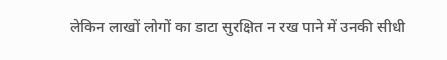लेकिन लाखों लोगों का डाटा सुरक्षित न रख पाने में उनकी सीधी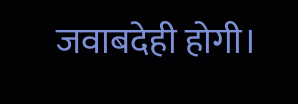जवाबदेही होगी।